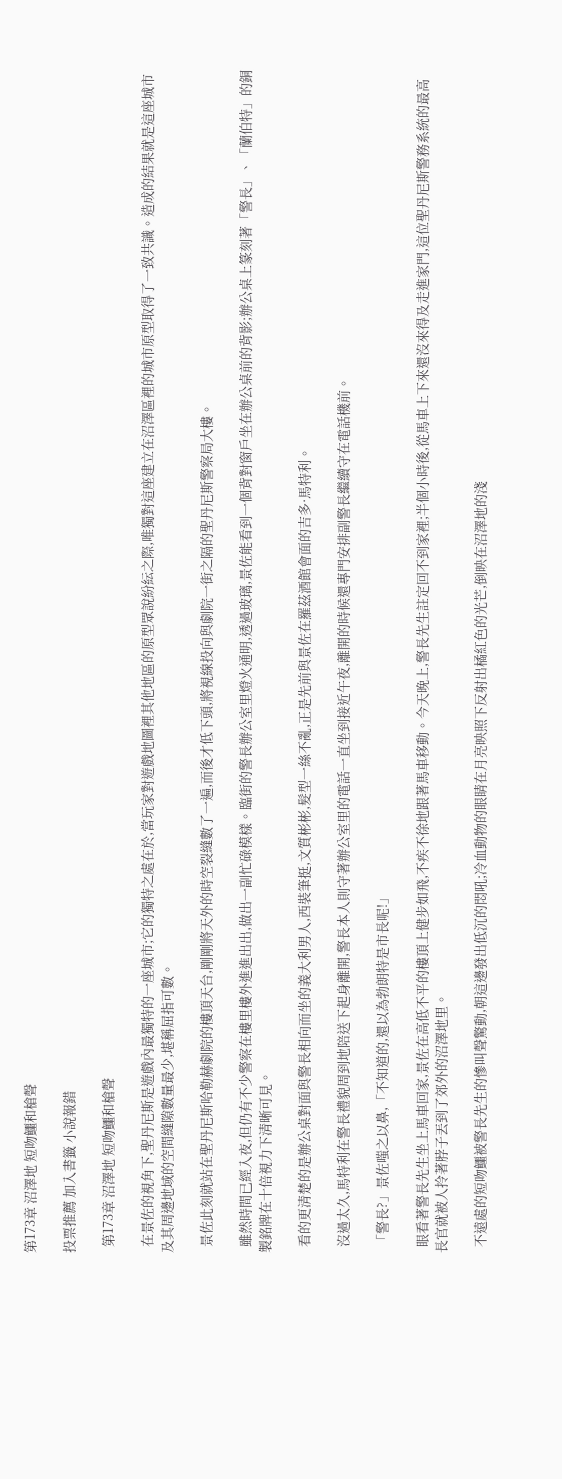第173章 沼澤地 短吻鱷和槍聲

投票推薦 加入書籤 小說報錯

  第173章 沼澤地 短吻鱷和槍聲

  在景佐的視角下,聖丹尼斯是遊戲內最獨特的一座城市;它的獨特之處在於,當玩家對遊戲地圖裡其他地區的原型眾說紛紜之際,唯獨對這座建立在沼澤區裡的城市原型取得了一致共識。造成的結果就是這座城市及其周邊地域的空間縫隙數量最少,堪稱屈指可數。

  景佐此刻就站在聖丹尼斯哈勒赫劇院的樓頂天台,剛剛將天外的時空裂縫數了一遍,而後才低下頭,將視線投向與劇院一街之隔的聖丹尼斯警察局大樓。

  雖然時間已經入夜,但仍有不少警察在樓里樓外進進出出,做出一副忙碌模樣。臨街的警長辦公室里燈火通明,透過玻璃,景佐能看到一個背對窗戶坐在辦公桌前的背影;辦公桌上篆刻著「警長」、「蘭伯特」的銅製銘牌在十倍視力下清晰可見。

  看的更清楚的是辦公桌對面與警長相向而坐的義大利男人,西裝筆挺,文質彬彬,髮型一絲不亂,正是先前與景佐在羅茲酒館會面的吉多·馬特利。

  沒過太久,馬特利在警長禮貌周到地陪送下起身離開,警長本人則守著辦公室里的電話一直坐到接近午夜,離開的時候還專門安排副警長繼續守在電話機前。

  「警長?」景佐嗤之以鼻,「不知道的,還以為勃朗特是市長呢!」

  眼看著警長先生坐上馬車回家,景佐在高低不平的樓頂上健步如飛,不疾不徐地跟著馬車移動。今天晚上,警長先生註定回不到家裡;半個小時後,從馬車上下來還沒來得及走進家門,這位聖丹尼斯警務系統的最高長官就被人拎著脖子丟到了郊外的沼澤地里。

  不遠處的短吻鱷被警長先生的慘叫聲驚動,朝這邊發出低沉的悶吼;冷血動物的眼睛在月亮映照下反射出橘紅色的光芒,倒映在沼澤地的淺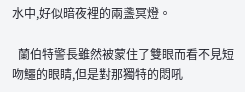水中,好似暗夜裡的兩盞冥燈。

  蘭伯特警長雖然被蒙住了雙眼而看不見短吻鱷的眼睛,但是對那獨特的悶吼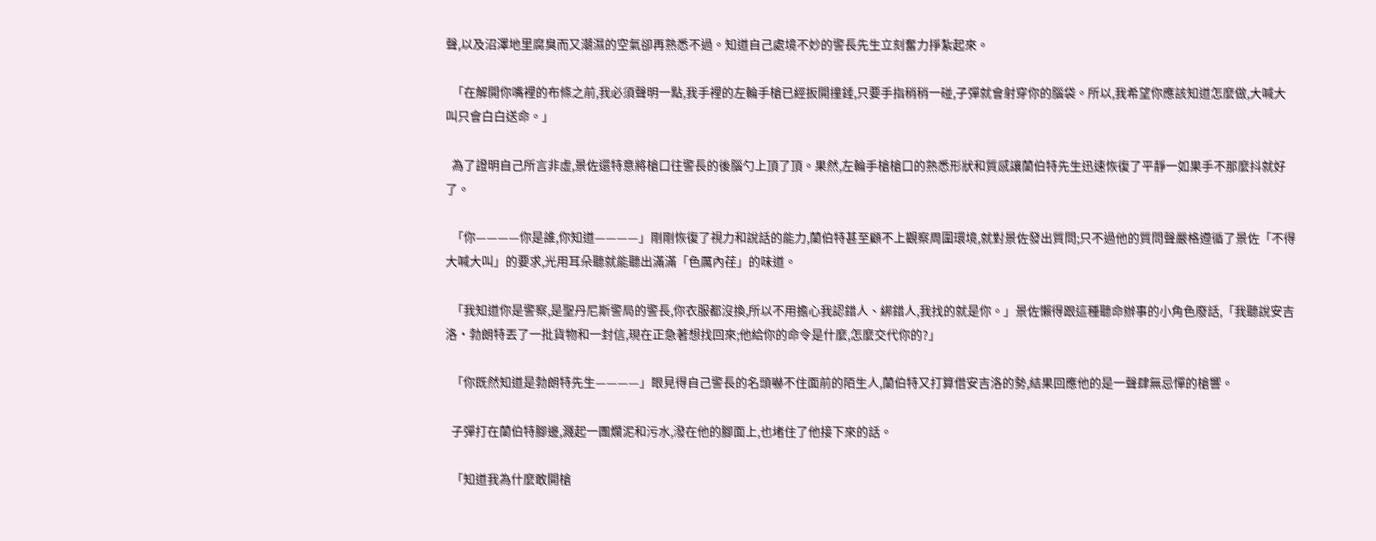聲,以及沼澤地里腐臭而又潮濕的空氣卻再熟悉不過。知道自己處境不妙的警長先生立刻奮力掙紮起來。

  「在解開你嘴裡的布條之前,我必須聲明一點,我手裡的左輪手槍已經扳開撞錘,只要手指稍稍一碰,子彈就會射穿你的腦袋。所以,我希望你應該知道怎麼做,大喊大叫只會白白送命。」

  為了證明自己所言非虛,景佐還特意將槍口往警長的後腦勺上頂了頂。果然,左輪手槍槍口的熟悉形狀和質感讓蘭伯特先生迅速恢復了平靜一如果手不那麼抖就好了。

  「你————你是誰,你知道————」剛剛恢復了視力和說話的能力,蘭伯特甚至顧不上觀察周圍環境,就對景佐發出質問;只不過他的質問聲嚴格遵循了景佐「不得大喊大叫」的要求,光用耳朵聽就能聽出滿滿「色厲內荏」的味道。

  「我知道你是警察,是聖丹尼斯警局的警長,你衣服都沒換,所以不用擔心我認錯人、綁錯人,我找的就是你。」景佐懶得跟這種聽命辦事的小角色廢話,「我聽說安吉洛·勃朗特丟了一批貨物和一封信,現在正急著想找回來;他給你的命令是什麼,怎麼交代你的?」

  「你既然知道是勃朗特先生————」眼見得自己警長的名頭嚇不住面前的陌生人,蘭伯特又打算借安吉洛的勢,結果回應他的是一聲肆無忌憚的槍響。

  子彈打在蘭伯特腳邊,濺起一團爛泥和污水,潑在他的腳面上,也堵住了他接下來的話。

  「知道我為什麼敢開槍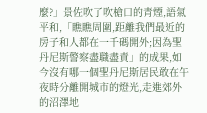麼?」景佐吹了吹槍口的青煙,語氣平和,「瞧瞧周圍,距離我們最近的房子和人都在一千碼開外;因為聖丹尼斯警察盡職盡責」的成果,如今沒有哪一個聖丹尼斯居民敢在午夜時分離開城市的燈光,走進郊外的沼澤地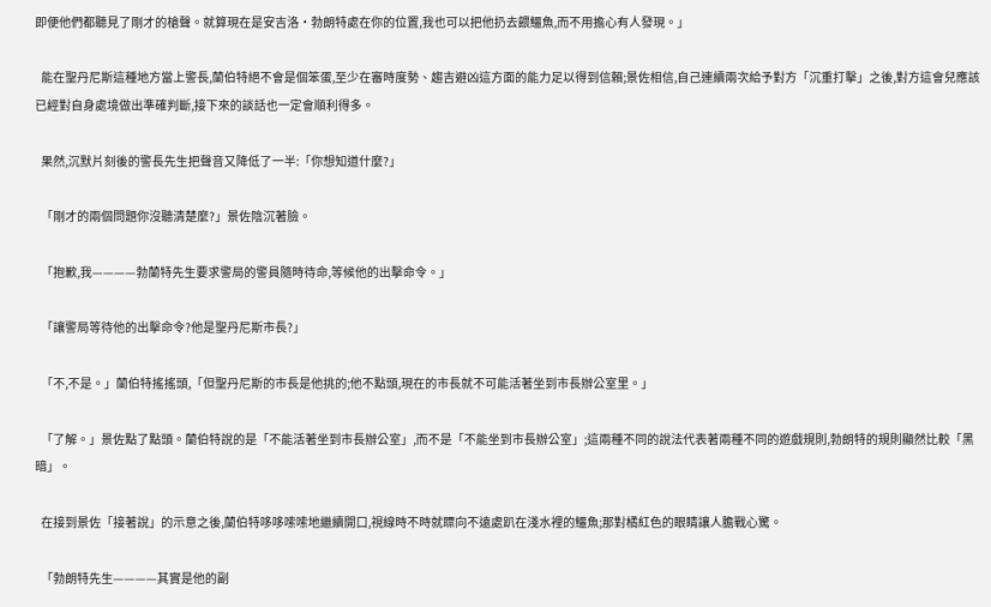即便他們都聽見了剛才的槍聲。就算現在是安吉洛·勃朗特處在你的位置,我也可以把他扔去餵鱷魚,而不用擔心有人發現。」

  能在聖丹尼斯這種地方當上警長,蘭伯特絕不會是個笨蛋,至少在審時度勢、趨吉避凶這方面的能力足以得到信賴;景佐相信,自己連續兩次給予對方「沉重打擊」之後,對方這會兒應該已經對自身處境做出準確判斷,接下來的談話也一定會順利得多。

  果然,沉默片刻後的警長先生把聲音又降低了一半:「你想知道什麼?」

  「剛才的兩個問題你沒聽清楚麼?」景佐陰沉著臉。

  「抱歉,我————勃蘭特先生要求警局的警員隨時待命,等候他的出擊命令。」

  「讓警局等待他的出擊命令?他是聖丹尼斯市長?」

  「不,不是。」蘭伯特搖搖頭,「但聖丹尼斯的市長是他挑的;他不點頭,現在的市長就不可能活著坐到市長辦公室里。」

  「了解。」景佐點了點頭。蘭伯特說的是「不能活著坐到市長辦公室」,而不是「不能坐到市長辦公室」;這兩種不同的說法代表著兩種不同的遊戲規則,勃朗特的規則顯然比較「黑暗」。

  在接到景佐「接著說」的示意之後,蘭伯特哆哆嗦嗦地繼續開口,視線時不時就瞟向不遠處趴在淺水裡的鱷魚;那對橘紅色的眼睛讓人膽戰心驚。

  「勃朗特先生————其實是他的副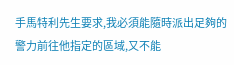手馬特利先生要求,我必須能隨時派出足夠的警力前往他指定的區域,又不能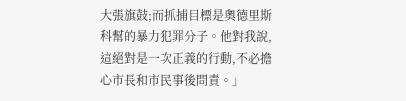大張旗鼓;而抓捕目標是奧德里斯科幫的暴力犯罪分子。他對我說,這絕對是一次正義的行動,不必擔心市長和市民事後問責。」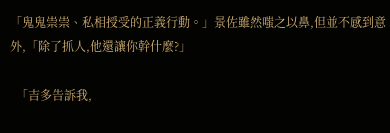「鬼鬼祟祟、私相授受的正義行動。」景佐雖然嗤之以鼻,但並不感到意外,「除了抓人,他還讓你幹什麼?」

  「吉多告訴我,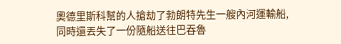奧德里斯科幫的人搶劫了勃朗特先生一艘內河運輸船,同時還丟失了一份隨船送往巴吞魯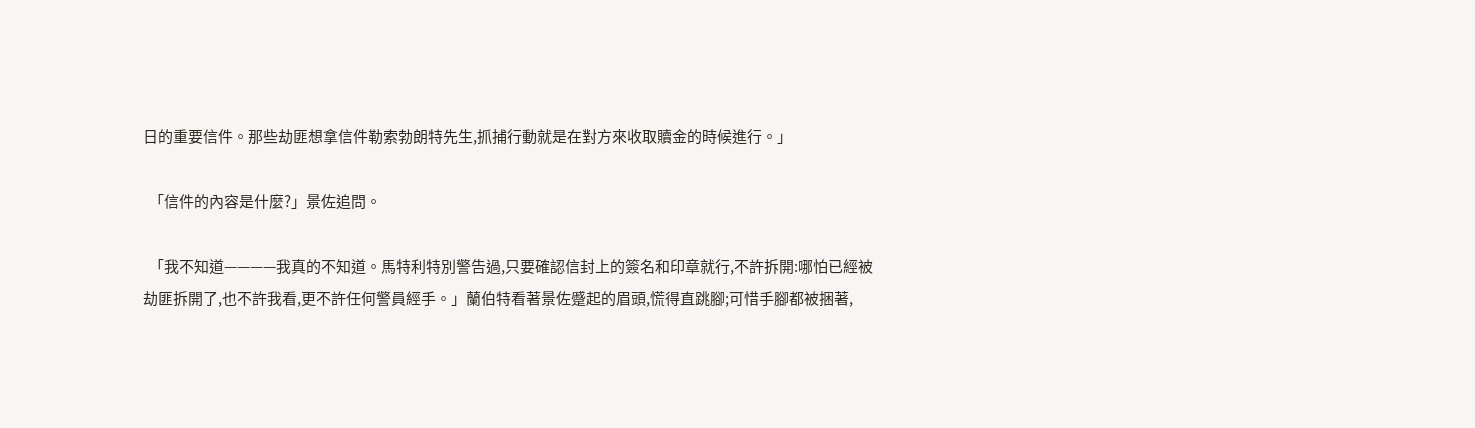日的重要信件。那些劫匪想拿信件勒索勃朗特先生,抓捕行動就是在對方來收取贖金的時候進行。」

  「信件的內容是什麼?」景佐追問。

  「我不知道————我真的不知道。馬特利特別警告過,只要確認信封上的簽名和印章就行,不許拆開:哪怕已經被劫匪拆開了,也不許我看,更不許任何警員經手。」蘭伯特看著景佐蹙起的眉頭,慌得直跳腳;可惜手腳都被捆著,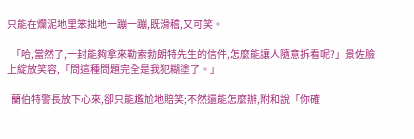只能在爛泥地里笨拙地一蹦一蹦,既滑稽,又可笑。

  「哈,當然了,一封能夠拿來勒索勃朗特先生的信件,怎麼能讓人隨意拆看呢?」景佐臉上綻放笑容,「問這種問題完全是我犯糊塗了。」

  蘭伯特警長放下心來,卻只能尷尬地賠笑;不然還能怎麼辦,附和說「你確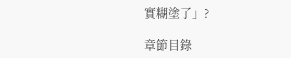實糊塗了」?

章節目錄